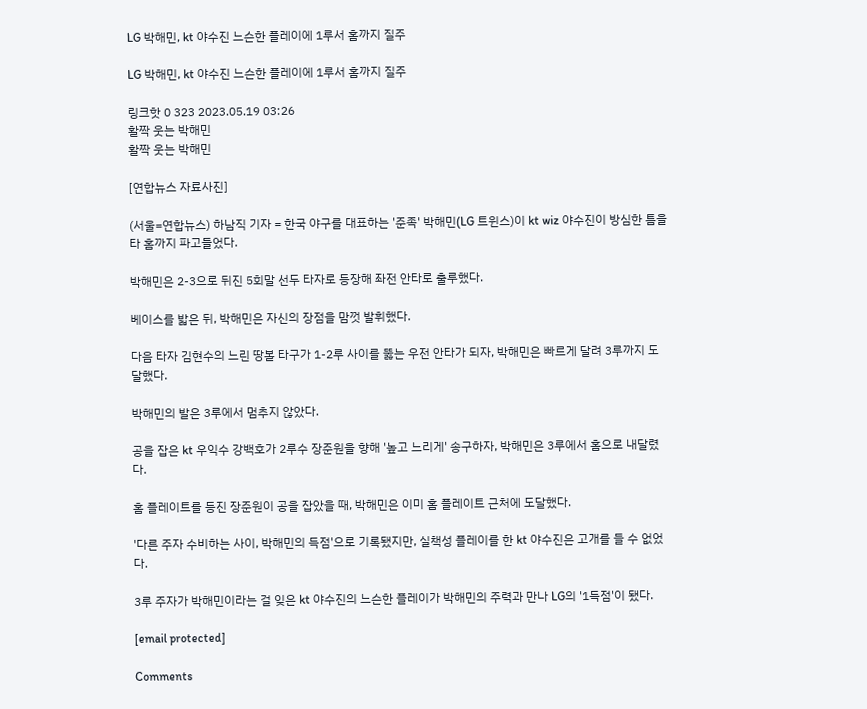LG 박해민, kt 야수진 느슨한 플레이에 1루서 홈까지 질주

LG 박해민, kt 야수진 느슨한 플레이에 1루서 홈까지 질주

링크핫 0 323 2023.05.19 03:26
활짝 웃는 박해민
활짝 웃는 박해민

[연합뉴스 자료사진]

(서울=연합뉴스) 하남직 기자 = 한국 야구를 대표하는 '준족' 박해민(LG 트윈스)이 kt wiz 야수진이 방심한 틈을 타 홈까지 파고들었다.

박해민은 2-3으로 뒤진 5회말 선두 타자로 등장해 좌전 안타로 출루했다.

베이스를 밟은 뒤, 박해민은 자신의 장점을 맘껏 발휘했다.

다음 타자 김현수의 느린 땅볼 타구가 1-2루 사이를 뚫는 우전 안타가 되자, 박해민은 빠르게 달려 3루까지 도달했다.

박해민의 발은 3루에서 멈추지 않았다.

공을 잡은 kt 우익수 강백호가 2루수 장준원을 향해 '높고 느리게' 송구하자, 박해민은 3루에서 홈으로 내달렸다.

홈 플레이트를 등진 장준원이 공을 잡았을 때, 박해민은 이미 홈 플레이트 근처에 도달했다.

'다른 주자 수비하는 사이, 박해민의 득점'으로 기록됐지만, 실책성 플레이를 한 kt 야수진은 고개를 들 수 없었다.

3루 주자가 박해민이라는 걸 잊은 kt 야수진의 느슨한 플레이가 박해민의 주력과 만나 LG의 '1득점'이 됐다.

[email protected]

Comments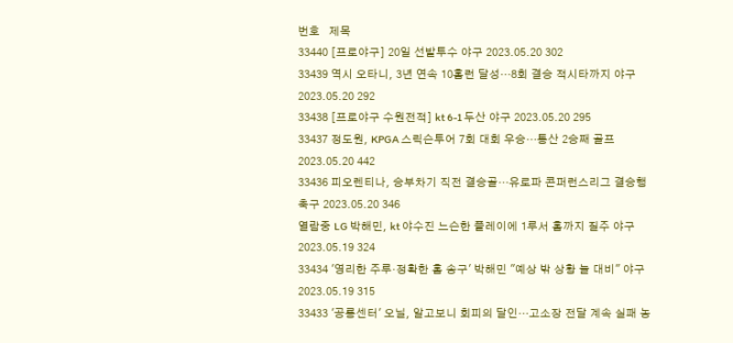번호   제목
33440 [프로야구] 20일 선발투수 야구 2023.05.20 302
33439 역시 오타니, 3년 연속 10홈런 달성…8회 결승 적시타까지 야구 2023.05.20 292
33438 [프로야구 수원전적] kt 6-1 두산 야구 2023.05.20 295
33437 정도원, KPGA 스릭슨투어 7회 대회 우승…통산 2승째 골프 2023.05.20 442
33436 피오렌티나, 승부차기 직전 결승골…유로파 콘퍼런스리그 결승행 축구 2023.05.20 346
열람중 LG 박해민, kt 야수진 느슨한 플레이에 1루서 홈까지 질주 야구 2023.05.19 324
33434 '영리한 주루·정확한 홈 송구' 박해민 "예상 밖 상황 늘 대비" 야구 2023.05.19 315
33433 '공룡센터' 오닐, 알고보니 회피의 달인…고소장 전달 계속 실패 농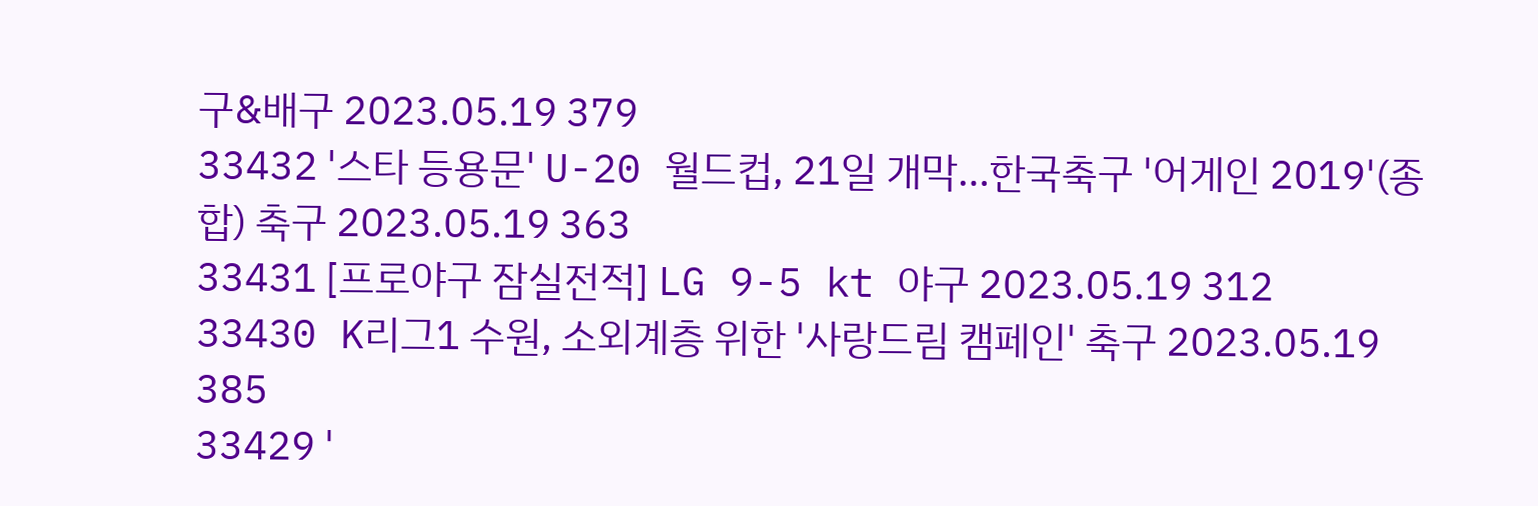구&배구 2023.05.19 379
33432 '스타 등용문' U-20 월드컵, 21일 개막…한국축구 '어게인 2019'(종합) 축구 2023.05.19 363
33431 [프로야구 잠실전적] LG 9-5 kt 야구 2023.05.19 312
33430 K리그1 수원, 소외계층 위한 '사랑드림 캠페인' 축구 2023.05.19 385
33429 '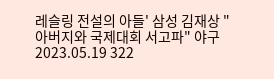레슬링 전설의 아들' 삼성 김재상 "아버지와 국제대회 서고파" 야구 2023.05.19 322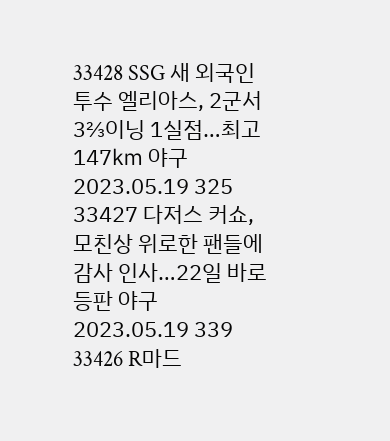33428 SSG 새 외국인 투수 엘리아스, 2군서 3⅔이닝 1실점…최고 147㎞ 야구 2023.05.19 325
33427 다저스 커쇼, 모친상 위로한 팬들에 감사 인사…22일 바로 등판 야구 2023.05.19 339
33426 R마드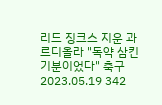리드 징크스 지운 과르디올라 "독약 삼킨 기분이었다" 축구 2023.05.19 342